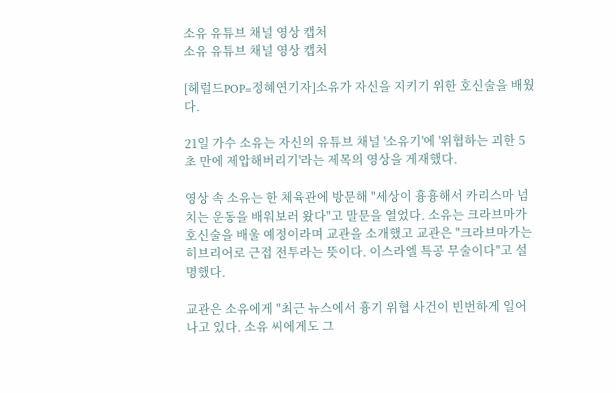소유 유튜브 채널 영상 캡처
소유 유튜브 채널 영상 캡처

[헤럴드POP=정혜연기자]소유가 자신을 지키기 위한 호신술을 배웠다.

21일 가수 소유는 자신의 유튜브 채널 '소유기'에 '위협하는 괴한 5초 만에 제압해버리기'라는 제목의 영상을 게재했다.

영상 속 소유는 한 체육관에 방문해 "세상이 흉흉해서 카리스마 넘치는 운동을 배워보러 왔다"고 말문을 열었다. 소유는 크라브마가 호신술을 배울 예정이라며 교관을 소개했고 교관은 "크라브마가는 히브리어로 근접 전투라는 뜻이다. 이스라엘 특공 무술이다"고 설명했다.

교관은 소유에게 "최근 뉴스에서 흉기 위협 사건이 빈번하게 일어나고 있다. 소유 씨에게도 그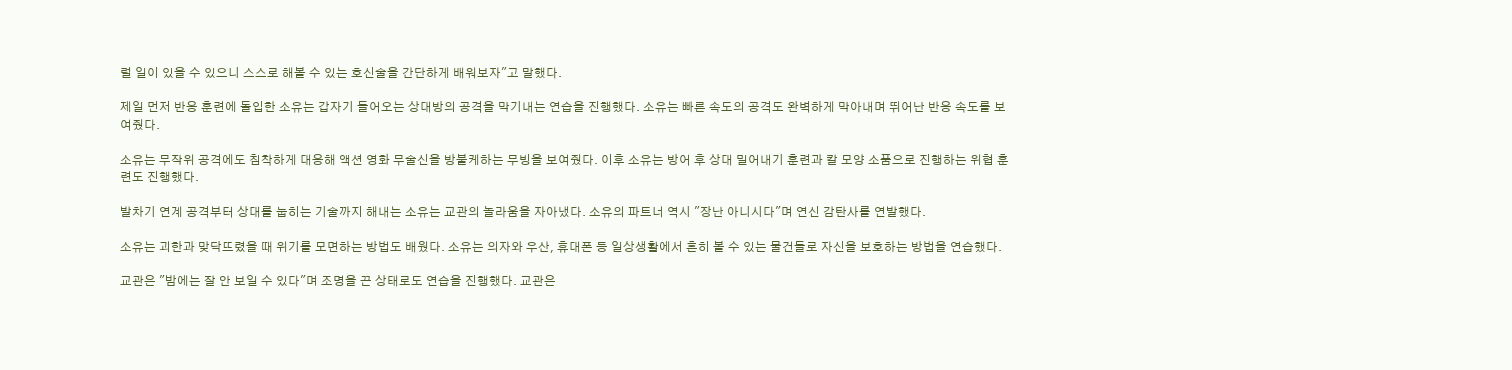럴 일이 있을 수 있으니 스스로 해볼 수 있는 호신술을 간단하게 배워보자"고 말했다.

제일 먼저 반응 훈련에 돌입한 소유는 갑자기 들어오는 상대방의 공격을 막기내는 연습을 진행했다. 소유는 빠른 속도의 공격도 완벽하게 막아내며 뛰어난 반응 속도를 보여줬다.

소유는 무작위 공격에도 침착하게 대응해 액션 영화 무술신을 방불케하는 무빙을 보여줬다. 이후 소유는 방어 후 상대 밀어내기 훈련과 칼 모양 소품으로 진행하는 위협 훈련도 진행했다.

발차기 연계 공격부터 상대를 눕히는 기술까지 해내는 소유는 교관의 놀라움을 자아냈다. 소유의 파트너 역시 "장난 아니시다"며 연신 감탄사를 연발했다.

소유는 괴한과 맞닥뜨렸을 때 위기를 모면하는 방법도 배웠다. 소유는 의자와 우산, 휴대폰 등 일상생활에서 흔히 볼 수 있는 물건들로 자신을 보호하는 방법을 연습했다.

교관은 "밤에는 잘 안 보일 수 있다"며 조명을 끈 상태로도 연습을 진행했다. 교관은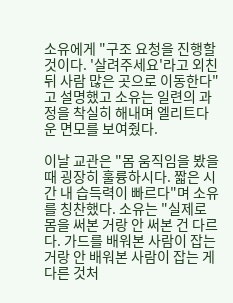소유에게 "구조 요청을 진행할 것이다. '살려주세요'라고 외친 뒤 사람 많은 곳으로 이동한다"고 설명했고 소유는 일련의 과정을 착실히 해내며 엘리트다운 면모를 보여줬다.

이날 교관은 "몸 움직임을 봤을 때 굉장히 훌륭하시다. 짧은 시간 내 습득력이 빠르다"며 소유를 칭찬했다. 소유는 "실제로 몸을 써본 거랑 안 써본 건 다르다. 가드를 배워본 사람이 잡는 거랑 안 배워본 사람이 잡는 게 다른 것처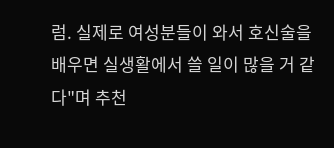럼. 실제로 여성분들이 와서 호신술을 배우면 실생활에서 쓸 일이 많을 거 같다"며 추천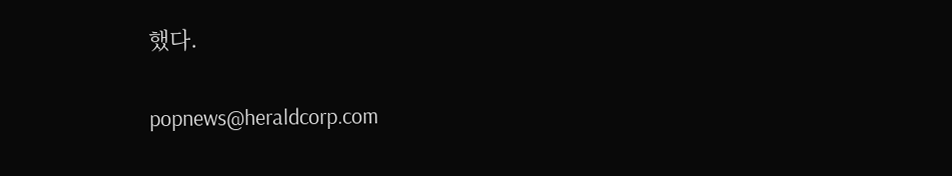했다.


popnews@heraldcorp.com